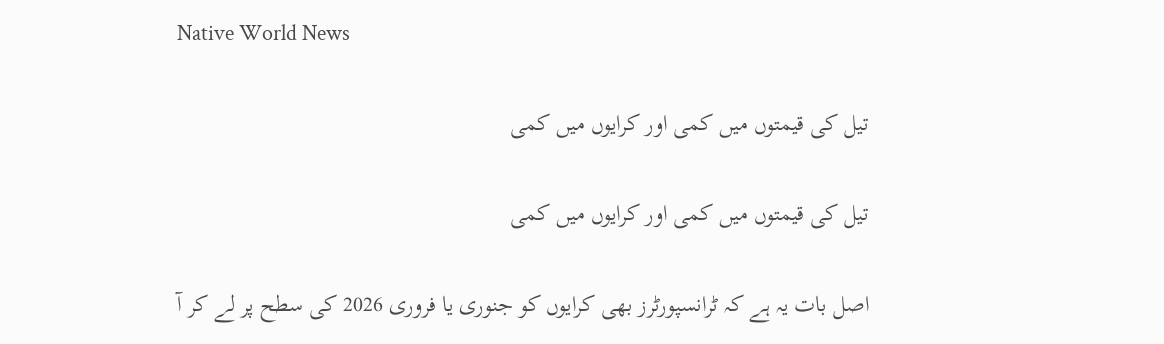Native World News

تیل کی قیمتوں میں کمی اور کرایوں میں کمی

تیل کی قیمتوں میں کمی اور کرایوں میں کمی

اصل بات یہ ہے کہ ٹرانسپورٹرز بھی کرایوں کو جنوری یا فروری 2026 کی سطح پر لے کر آ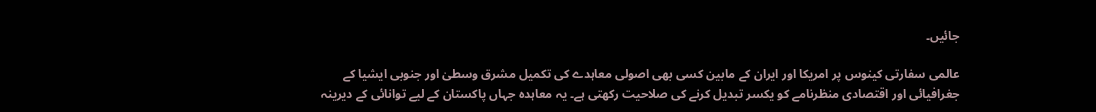جائیں۔

عالمی سفارتی کینوس پر امریکا اور ایران کے مابین کسی بھی اصولی معاہدے کی تکمیل مشرق وسطیٰ اور جنوبی ایشیا کے جغرافیائی اور اقتصادی منظرنامے کو یکسر تبدیل کرنے کی صلاحیت رکھتی ہے۔ یہ معاہدہ جہاں پاکستان کے لیے توانائی کے دیرینہ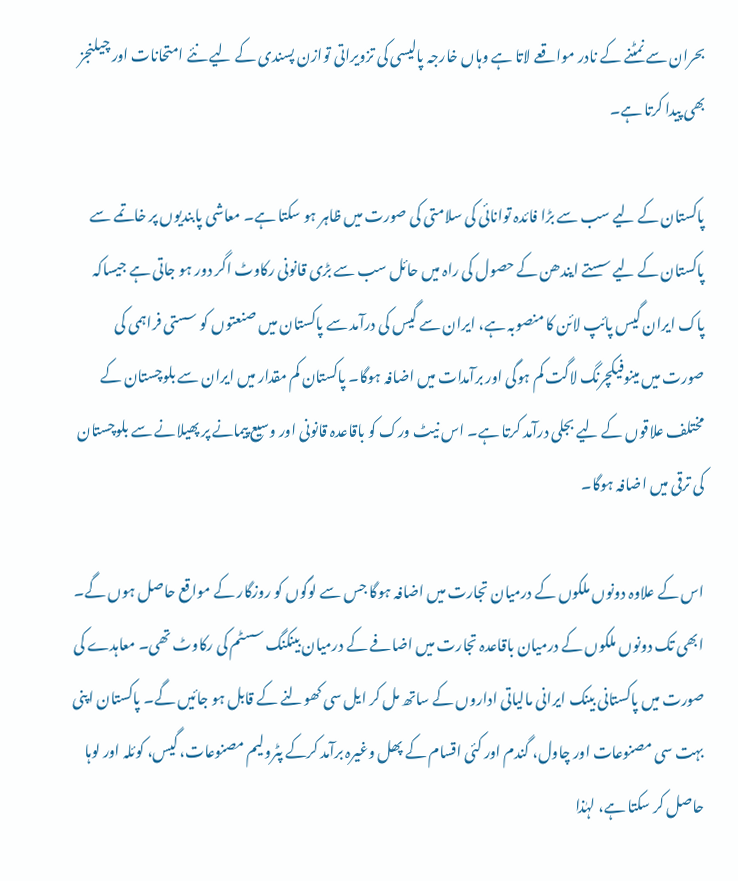بحران سے نمٹنے کے نادر مواقعے لاتا ہے وہاں خارجہ پالیسی کی تزویراتی توازن پسندی کے لیے نئے امتحانات اور چیلنجز بھی پیدا کرتا ہے۔

پاکستان کے لیے سب سے بڑا فائدہ توانائی کی سلامتی کی صورت میں ظاہر ہو سکتا ہے۔ معاشی پابندیوں پر خاتمے سے پاکستان کے لیے سستے ایندھن کے حصول کی راہ میں حائل سب سے بڑی قانونی رکاوٹ اگر دور ہو جاتی ہے جیساکہ پاک ایران گیس پائپ لائن کا منصوبہ ہے، ایران سے گیس کی درآمد سے پاکستان میں صنعتوں کو سستی فراہمی کی صورت میں مینوفیکچرنگ لاگت کم ہوگی اور برآمدات میں اضافہ ہوگا۔ پاکستان کم مقدار میں ایران سے بلوچستان کے مختلف علاقوں کے لیے بجلی درآمد کرتا ہے۔ اس نیٹ ورک کو باقاعدہ قانونی اور وسیع پیمانے پر پھیلانے سے بلوچستان کی ترقی میں اضافہ ہوگا۔

اس کے علاوہ دونوں ملکوں کے درمیان تجارت میں اضافہ ہوگا جس سے لوگوں کو روزگار کے مواقع حاصل ہوں گے۔ ابھی تک دونوں ملکوں کے درمیان باقاعدہ تجارت میں اضافے کے درمیان بینکنگ سسٹم کی رکاوٹ تھی۔ معاہدے کی صورت میں پاکستانی بینک ایرانی مالیاتی اداروں کے ساتھ مل کر ایل سی کھولنے کے قابل ہو جائیں گے۔ پاکستان اپنی بہت سی مصنوعات اور چاول، گندم اور کئی اقسام کے پھل وغیرہ برآمد کرکے پٹرولیم مصنوعات، گیس، کوئلہ اور لوہا حاصل کر سکتا ہے، لہٰذا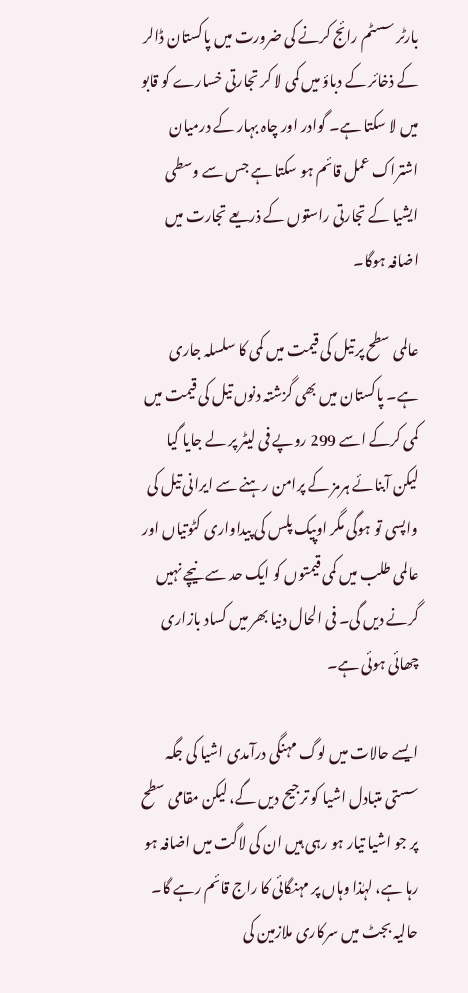بارٹر سسٹم رائج کرنے کی ضرورت میں پاکستان ڈالر کے ذخائر کے دباؤ میں کمی لا کر تجارتی خسارے کو قابو میں لا سکتا ہے۔ گوادر اور چاہ بہار کے درمیان اشتراک عمل قائم ہو سکتا ہے جس سے وسطی ایشیا کے تجارتی راستوں کے ذریعے تجارت میں اضافہ ہوگا۔

عالمی سطح پر تیل کی قیمت میں کمی کا سلسلہ جاری ہے۔ پاکستان میں بھی گزشتہ دنوں تیل کی قیمت میں کمی کرکے اسے 299 روپے فی لیٹر پر لے جایا گیا لیکن آبنائے ہرمز کے پرامن رہنے سے ایرانی تیل کی واپسی تو ہوگی مگر اوپیک پلس کی پیداواری کٹوتیاں اور عالمی طلب میں کمی قیمتوں کو ایک حد سے نیچے نہیں گرنے دیں گی۔ فی الحال دنیا بھر میں کساد بازاری چھائی ہوئی ہے۔

ایسے حالات میں لوگ مہنگی درآمدی اشیا کی جگہ سستی متبادل اشیا کو ترجیح دیں گے، لیکن مقامی سطح پر جو اشیا تیار ہو رہی ہیں ان کی لاگت میں اضافہ ہو رہا ہے، لہٰذا وہاں پر مہنگائی کا راج قائم رہے گا۔ حالیہ بجٹ میں سرکاری ملازمین کی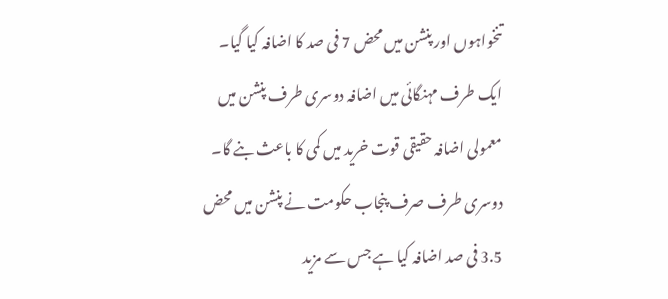تنخواہوں اور پنشن میں محض 7 فی صد کا اضافہ کیا گیا۔ ایک طرف مہنگائی میں اضافہ دوسری طرف پنشن میں معمولی اضافہ حقیقی قوت خرید میں کمی کا باعث بنے گا۔ دوسری طرف صرف پنجاب حکومت نے پنشن میں محض 3.5 فی صد اضافہ کیا ہے جس سے مزید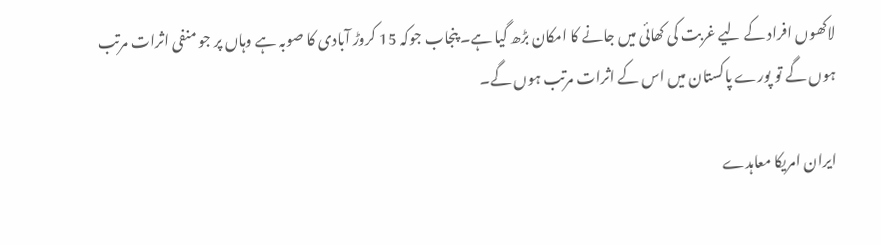لاکھوں افراد کے لیے غربت کی کھائی میں جانے کا امکان بڑھ گیا ہے۔ پنجاب جوکہ 15 کروڑ آبادی کا صوبہ ہے وہاں پر جو منفی اثرات مرتب ہوں گے تو پورے پاکستان میں اس کے اثرات مرتب ہوں گے۔

ایران امریکا معاہدے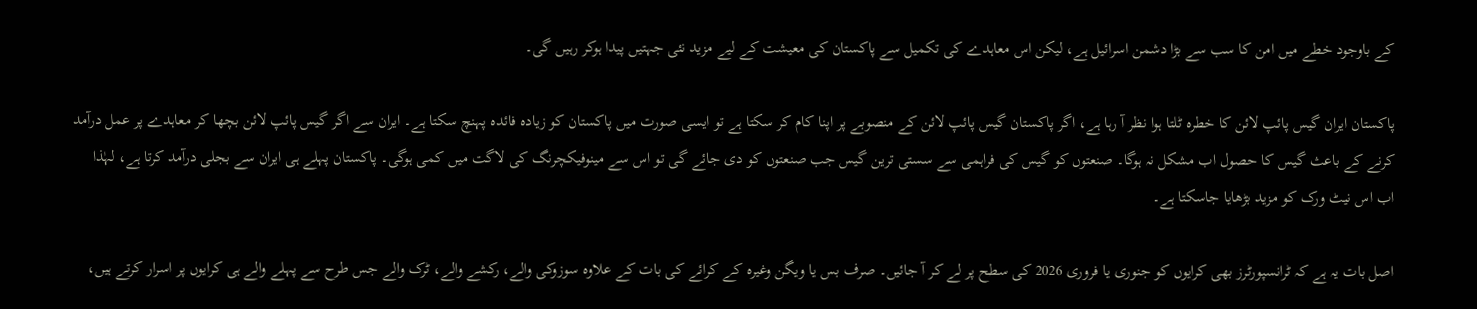کے باوجود خطے میں امن کا سب سے بڑا دشمن اسرائیل ہے، لیکن اس معاہدے کی تکمیل سے پاکستان کی معیشت کے لیے مزید نئی جہتیں پیدا ہوکر رہیں گی۔

پاکستان ایران گیس پائپ لائن کا خطرہ ٹلتا ہوا نظر آ رہا ہے، اگر پاکستان گیس پائپ لائن کے منصوبے پر اپنا کام کر سکتا ہے تو ایسی صورت میں پاکستان کو زیادہ فائدہ پہنچ سکتا ہے۔ ایران سے اگر گیس پائپ لائن بچھا کر معاہدے پر عمل درآمد کرنے کے باعث گیس کا حصول اب مشکل نہ ہوگا۔ صنعتوں کو گیس کی فراہمی سے سستی ترین گیس جب صنعتوں کو دی جائے گی تو اس سے مینوفیکچرنگ کی لاگت میں کمی ہوگی۔ پاکستان پہلے ہی ایران سے بجلی درآمد کرتا ہے، لہٰذا اب اس نیٹ ورک کو مزید بڑھایا جاسکتا ہے۔

اصل بات یہ ہے کہ ٹرانسپورٹرز بھی کرایوں کو جنوری یا فروری 2026 کی سطح پر لے کر آ جائیں۔ صرف بس یا ویگن وغیرہ کے کرائے کی بات کے علاوہ سوزوکی والے، رکشے والے، ٹرک والے جس طرح سے پہلے والے ہی کرایوں پر اسرار کرتے ہیں،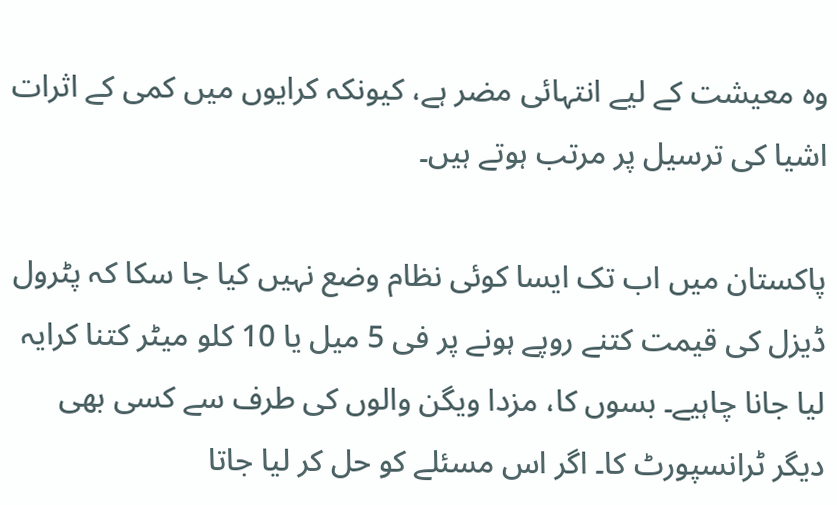وہ معیشت کے لیے انتہائی مضر ہے، کیونکہ کرایوں میں کمی کے اثرات اشیا کی ترسیل پر مرتب ہوتے ہیں۔

پاکستان میں اب تک ایسا کوئی نظام وضع نہیں کیا جا سکا کہ پٹرول ڈیزل کی قیمت کتنے روپے ہونے پر فی 5 میل یا 10 کلو میٹر کتنا کرایہ لیا جانا چاہیے۔ بسوں کا، مزدا ویگن والوں کی طرف سے کسی بھی دیگر ٹرانسپورٹ کا۔ اگر اس مسئلے کو حل کر لیا جاتا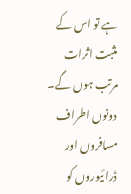ہے تو اس کے مثبت اثرات مرتب ہوں گے۔ دونوں اطراف مسافروں اور ڈرائیوروں کو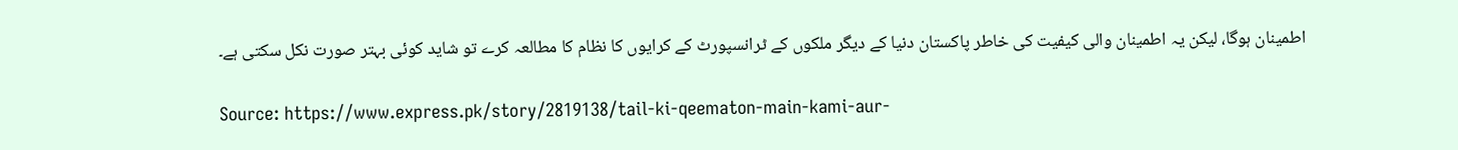اطمینان ہوگا، لیکن یہ اطمینان والی کیفیت کی خاطر پاکستان دنیا کے دیگر ملکوں کے ٹرانسپورٹ کے کرایوں کا نظام کا مطالعہ کرے تو شاید کوئی بہتر صورت نکل سکتی ہے۔

Source: https://www.express.pk/story/2819138/tail-ki-qeematon-main-kami-aur-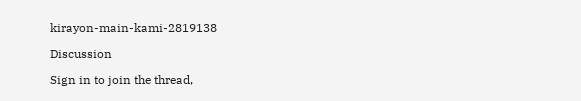kirayon-main-kami-2819138

Discussion

Sign in to join the thread,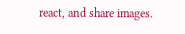react, and share images.